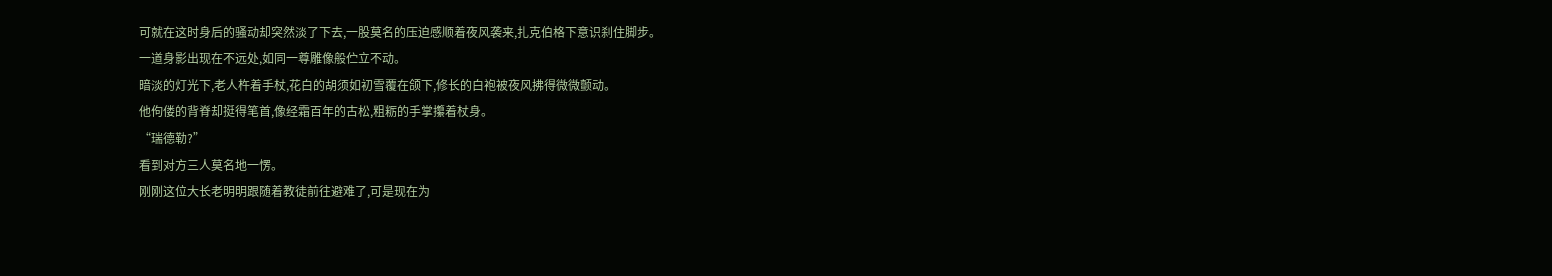可就在这时身后的骚动却突然淡了下去,一股莫名的压迫感顺着夜风袭来,扎克伯格下意识刹住脚步。
一道身影出现在不远处,如同一尊雕像般伫立不动。
暗淡的灯光下,老人杵着手杖,花白的胡须如初雪覆在颌下,修长的白袍被夜风拂得微微颤动。
他佝偻的背脊却挺得笔首,像经霜百年的古松,粗粝的手掌攥着杖身。
“瑞德勒?”
看到对方三人莫名地一愣。
刚刚这位大长老明明跟随着教徒前往避难了,可是现在为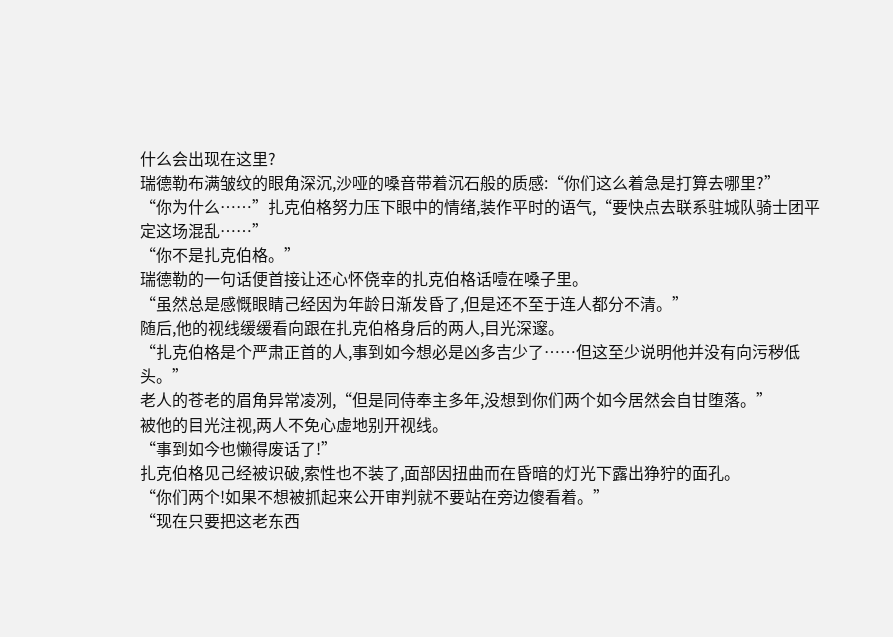什么会出现在这里?
瑞德勒布满皱纹的眼角深沉,沙哑的嗓音带着沉石般的质感:“你们这么着急是打算去哪里?”
“你为什么……”扎克伯格努力压下眼中的情绪,装作平时的语气,“要快点去联系驻城队骑士团平定这场混乱……”
“你不是扎克伯格。”
瑞德勒的一句话便首接让还心怀侥幸的扎克伯格话噎在嗓子里。
“虽然总是感慨眼睛己经因为年龄日渐发昏了,但是还不至于连人都分不清。”
随后,他的视线缓缓看向跟在扎克伯格身后的两人,目光深邃。
“扎克伯格是个严肃正首的人,事到如今想必是凶多吉少了……但这至少说明他并没有向污秽低头。”
老人的苍老的眉角异常凌冽,“但是同侍奉主多年,没想到你们两个如今居然会自甘堕落。”
被他的目光注视,两人不免心虚地别开视线。
“事到如今也懒得废话了!”
扎克伯格见己经被识破,索性也不装了,面部因扭曲而在昏暗的灯光下露出狰狞的面孔。
“你们两个!如果不想被抓起来公开审判就不要站在旁边傻看着。”
“现在只要把这老东西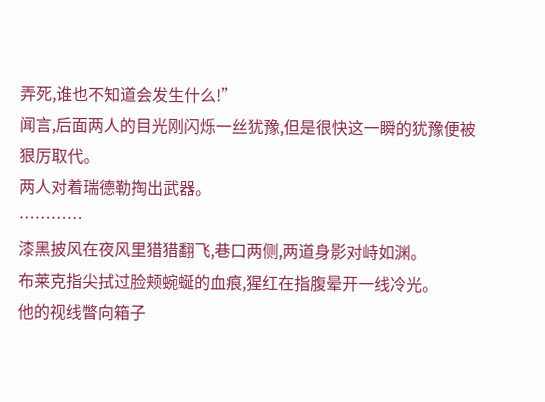弄死,谁也不知道会发生什么!”
闻言,后面两人的目光刚闪烁一丝犹豫,但是很快这一瞬的犹豫便被狠厉取代。
两人对着瑞德勒掏出武器。
…………
漆黑披风在夜风里猎猎翻飞,巷口两侧,两道身影对峙如渊。
布莱克指尖拭过脸颊蜿蜒的血痕,猩红在指腹晕开一线冷光。
他的视线瞥向箱子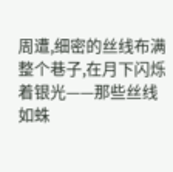周遭,细密的丝线布满整个巷子,在月下闪烁着银光——那些丝线如蛛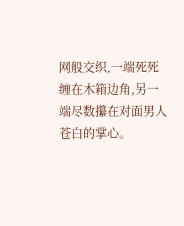网般交织,一端死死缠在木箱边角,另一端尽数攥在对面男人苍白的掌心。